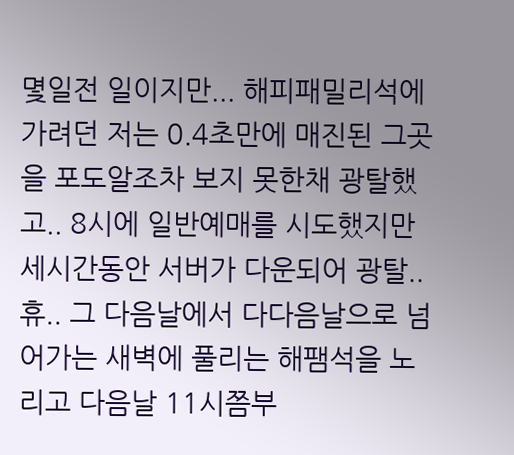몇일전 일이지만... 해피패밀리석에 가려던 저는 0.4초만에 매진된 그곳을 포도알조차 보지 못한채 광탈했고.. 8시에 일반예매를 시도했지만 세시간동안 서버가 다운되어 광탈.. 휴.. 그 다음날에서 다다음날으로 넘어가는 새벽에 풀리는 해팸석을 노리고 다음날 11시쯤부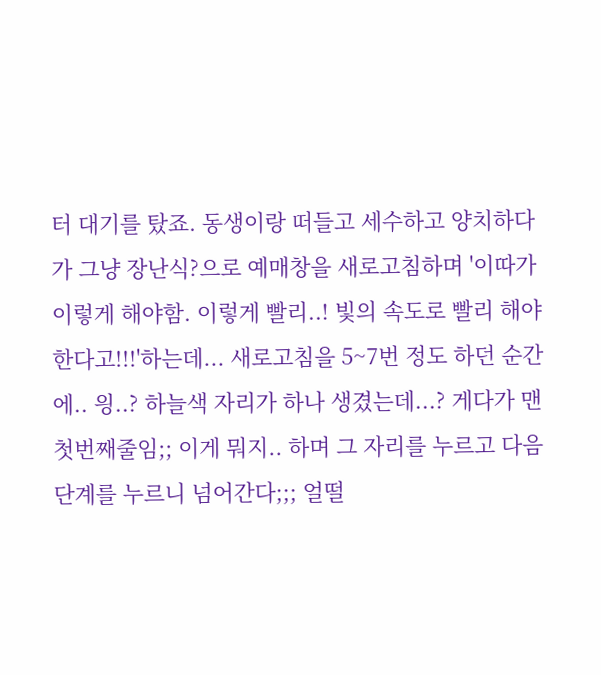터 대기를 탔죠. 동생이랑 떠들고 세수하고 양치하다가 그냥 장난식?으로 예매창을 새로고침하며 '이따가 이렇게 해야함. 이렇게 빨리..! 빛의 속도로 빨리 해야한다고!!!'하는데... 새로고침을 5~7번 정도 하던 순간에.. 읭..? 하늘색 자리가 하나 생겼는데...? 게다가 맨첫번째줄임;; 이게 뭐지.. 하며 그 자리를 누르고 다음단계를 누르니 넘어간다;;; 얼떨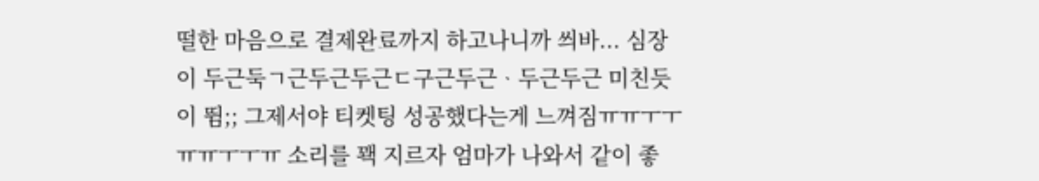떨한 마음으로 결제완료까지 하고나니까 씌바... 심장이 두근둑ㄱ근두근두근ㄷ구근두근ᆞ두근두근 미친듯이 뜀;; 그제서야 티켓팅 성공했다는게 느껴짐ㅠㅠㅜㅜㅠㅠㅜㅜㅠ 소리를 꽥 지르자 엄마가 나와서 같이 좋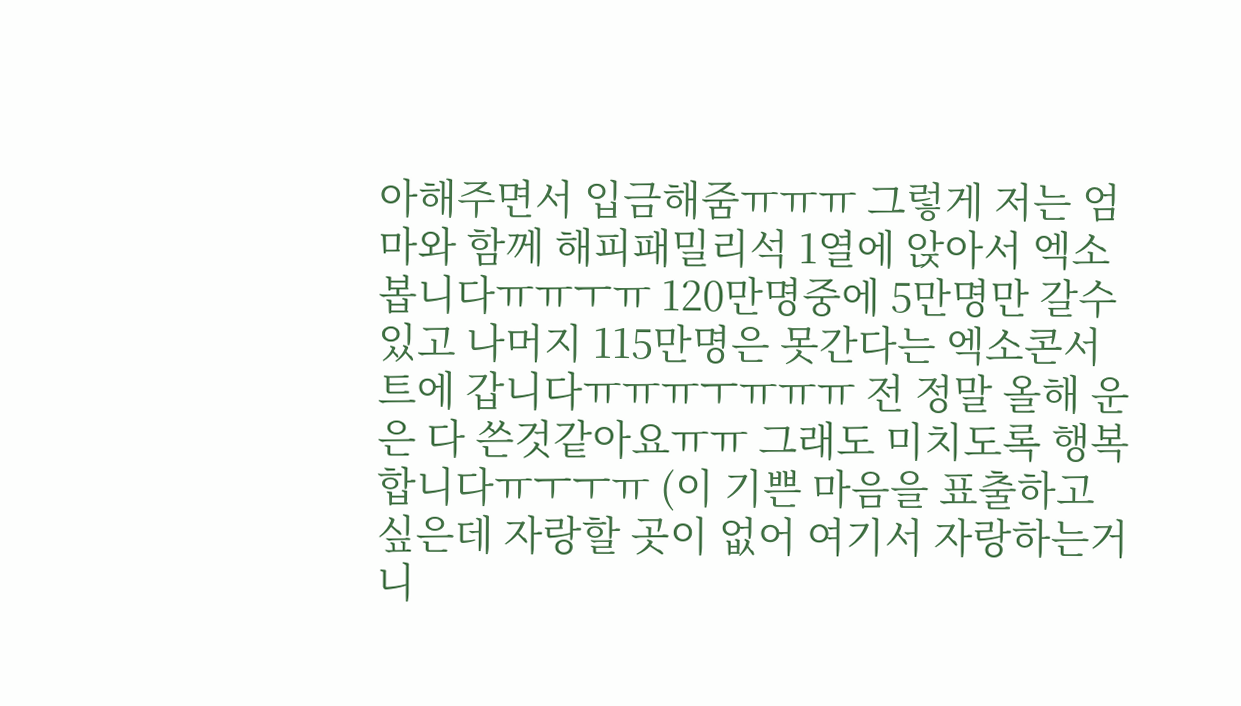아해주면서 입금해줌ㅠㅠㅠ 그렇게 저는 엄마와 함께 해피패밀리석 1열에 앉아서 엑소봅니다ㅠㅠㅜㅠ 120만명중에 5만명만 갈수있고 나머지 115만명은 못간다는 엑소콘서트에 갑니다ㅠㅠㅠㅜㅠㅠㅠ 전 정말 올해 운은 다 쓴것같아요ㅠㅠ 그래도 미치도록 행복합니다ㅠㅜㅜㅠ (이 기쁜 마음을 표출하고 싶은데 자랑할 곳이 없어 여기서 자랑하는거니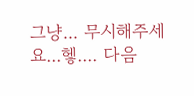그냥... 무시해주세요...헿.... 다음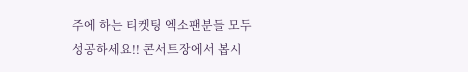주에 하는 티켓팅 엑소팬분들 모두 성공하세요!! 콘서트장에서 봅시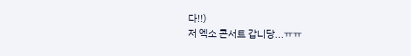다!!)
저 엑소 콘서트 갑니당...ㅠㅠ